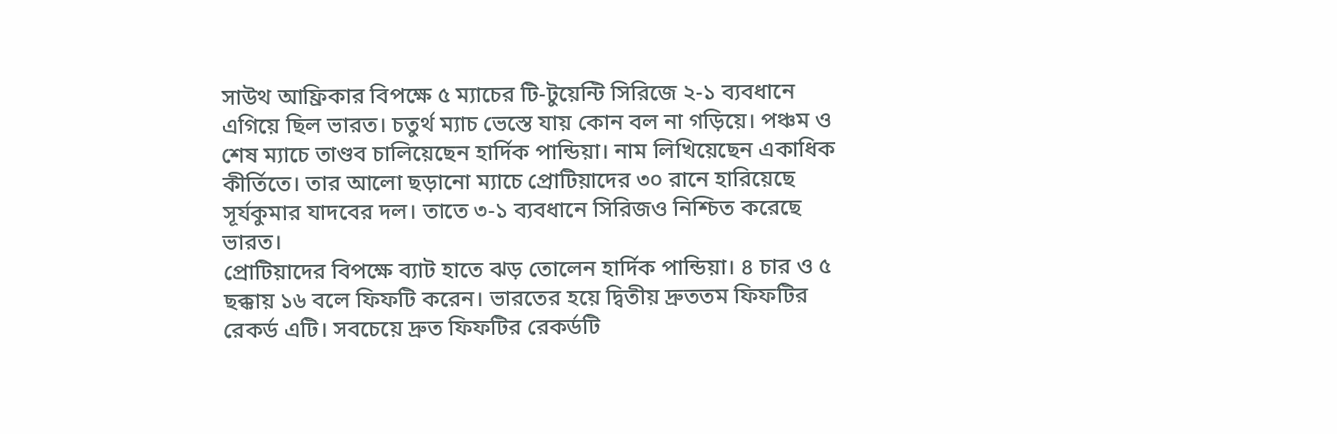সাউথ আফ্রিকার বিপক্ষে ৫ ম্যাচের টি-টুয়েন্টি সিরিজে ২-১ ব্যবধানে এগিয়ে ছিল ভারত। চতুর্থ ম্যাচ ভেস্তে যায় কোন বল না গড়িয়ে। পঞ্চম ও শেষ ম্যাচে তাণ্ডব চালিয়েছেন হার্দিক পান্ডিয়া। নাম লিখিয়েছেন একাধিক কীর্তিতে। তার আলো ছড়ানো ম্যাচে প্রোটিয়াদের ৩০ রানে হারিয়েছে সূর্যকুমার যাদবের দল। তাতে ৩-১ ব্যবধানে সিরিজও নিশ্চিত করেছে ভারত।
প্রোটিয়াদের বিপক্ষে ব্যাট হাতে ঝড় তোলেন হার্দিক পান্ডিয়া। ৪ চার ও ৫ ছক্কায় ১৬ বলে ফিফটি করেন। ভারতের হয়ে দ্বিতীয় দ্রুততম ফিফটির রেকর্ড এটি। সবচেয়ে দ্রুত ফিফটির রেকর্ডটি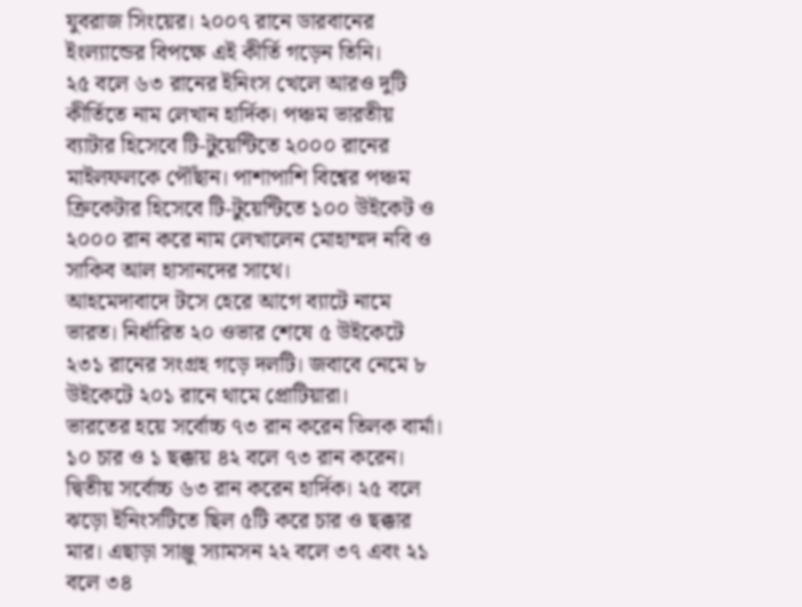যুবরাজ সিংয়ের। ২০০৭ রানে ডারবানের ইংল্যান্ডের বিপক্ষে এই কীর্তি গড়েন তিনি।
২৫ বলে ৬৩ রানের ইনিংস খেলে আরও দুটি কীর্তিতে নাম লেখান হার্দিক। পঞ্চম ভারতীয় ব্যাটার হিসেবে টি-টুয়েন্টিতে ২০০০ রানের মাইলফলকে পৌঁছান। পাশাপাশি বিশ্বের পঞ্চম ক্রিকেটার হিসেবে টি-টুয়েন্টিতে ১০০ উইকেট ও ২০০০ রান করে নাম লেখালেন মোহাম্মদ নবি ও সাকিব আল হাসানদের সাথে।
আহমেদাবাদে টসে হেরে আগে ব্যাটে নামে ভারত। নির্ধারিত ২০ ওভার শেষে ৫ উইকেটে ২৩১ রানের সংগ্রহ গড়ে দলটি। জবাবে নেমে ৮ উইকেটে ২০১ রানে থামে প্রোটিয়ারা।
ভারতের হয়ে সর্বোচ্চ ৭৩ রান করেন তিলক বার্মা। ১০ চার ও ১ ছক্কায় ৪২ বলে ৭৩ রান করেন। দ্বিতীয় সর্বোচ্চ ৬৩ রান করেন হার্দিক। ২৫ বলে ঝড়ো ইনিংসটিতে ছিল ৫টি করে চার ও ছক্কার মার। এছাড়া সাঞ্জু স্যামসন ২২ বলে ৩৭ এবং ২১ বলে ৩৪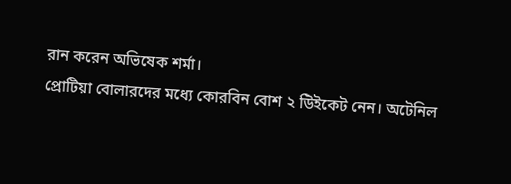রান করেন অভিষেক শর্মা।
প্রোটিয়া বোলারদের মধ্যে কোরবিন বোশ ২ উিইকেট নেন। অটেনিল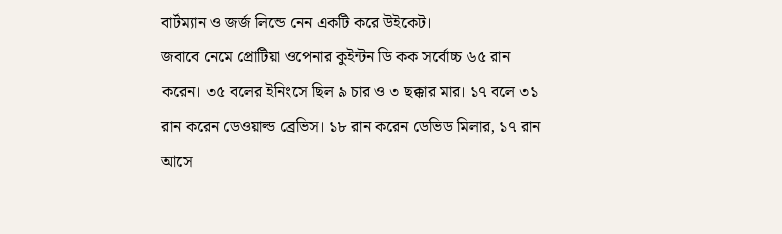বার্টম্যান ও জর্জ লিন্ডে নেন একটি করে উইকেট।
জবাবে নেমে প্রোটিয়া ওপেনার কুইন্টন ডি কক সর্বোচ্চ ৬৫ রান করেন। ৩৫ বলের ইনিংসে ছিল ৯ চার ও ৩ ছক্কার মার। ১৭ বলে ৩১ রান করেন ডেওয়াল্ড ব্রেভিস। ১৮ রান করেন ডেভিড মিলার, ১৭ রান আসে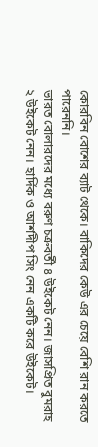কোরবিন বোশের ব্যাট থেকে। বাকিদের কেউ এর চেয়ে বেশি রান করতে পারেননি।
ভারত বোলারদের মধ্যে বরুণ চক্রবর্তী ৪ উইকেট নেন। জাসপ্রিত বুমরাহ ২ উইকেট নেন। হার্দিক ও আর্শদীপ সিং নেন একটি করে উইকেট।